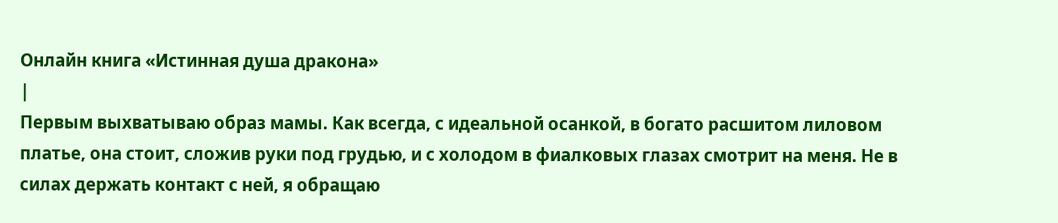Онлайн книга «Истинная душа дракона»
|
Первым выхватываю образ мамы. Как всегда, с идеальной осанкой, в богато расшитом лиловом платье, она стоит, сложив руки под грудью, и с холодом в фиалковых глазах смотрит на меня. Не в силах держать контакт с ней, я обращаю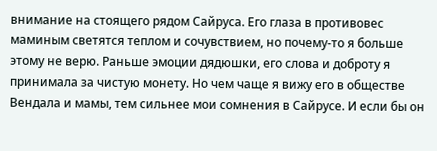внимание на стоящего рядом Сайруса. Его глаза в противовес маминым светятся теплом и сочувствием, но почему-то я больше этому не верю. Раньше эмоции дядюшки, его слова и доброту я принимала за чистую монету. Но чем чаще я вижу его в обществе Вендала и мамы, тем сильнее мои сомнения в Сайрусе. И если бы он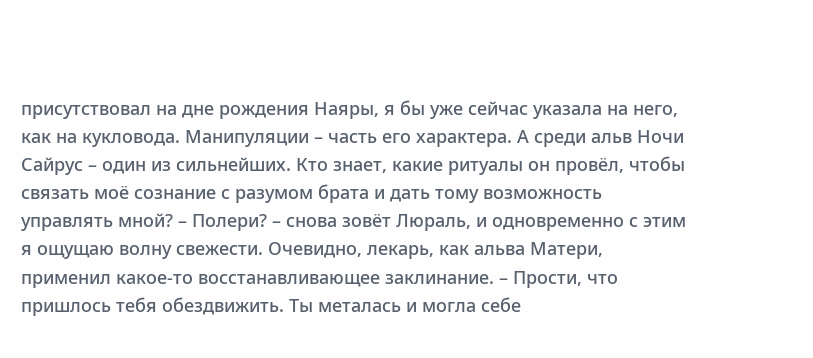присутствовал на дне рождения Наяры, я бы уже сейчас указала на него, как на кукловода. Манипуляции – часть его характера. А среди альв Ночи Сайрус – один из сильнейших. Кто знает, какие ритуалы он провёл, чтобы связать моё сознание с разумом брата и дать тому возможность управлять мной? – Полери? – снова зовёт Люраль, и одновременно с этим я ощущаю волну свежести. Очевидно, лекарь, как альва Матери, применил какое-то восстанавливающее заклинание. – Прости, что пришлось тебя обездвижить. Ты металась и могла себе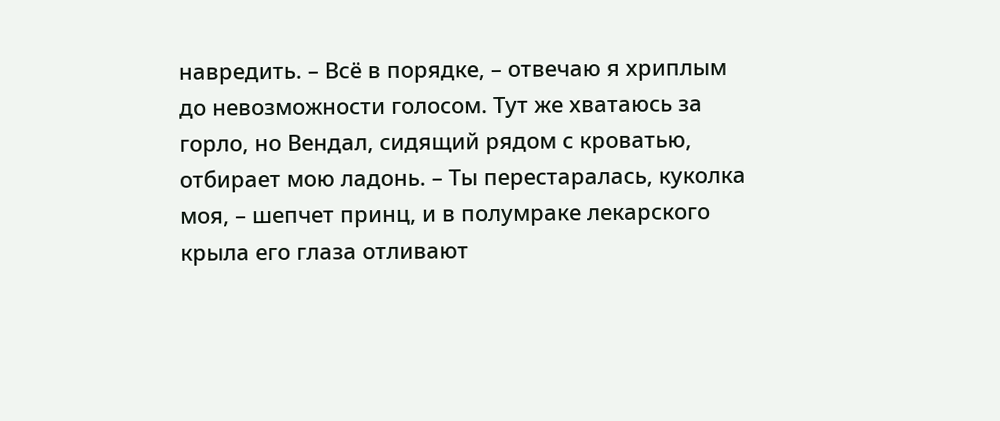навредить. – Всё в порядке, – отвечаю я хриплым до невозможности голосом. Тут же хватаюсь за горло, но Вендал, сидящий рядом с кроватью, отбирает мою ладонь. – Ты перестаралась, куколка моя, – шепчет принц, и в полумраке лекарского крыла его глаза отливают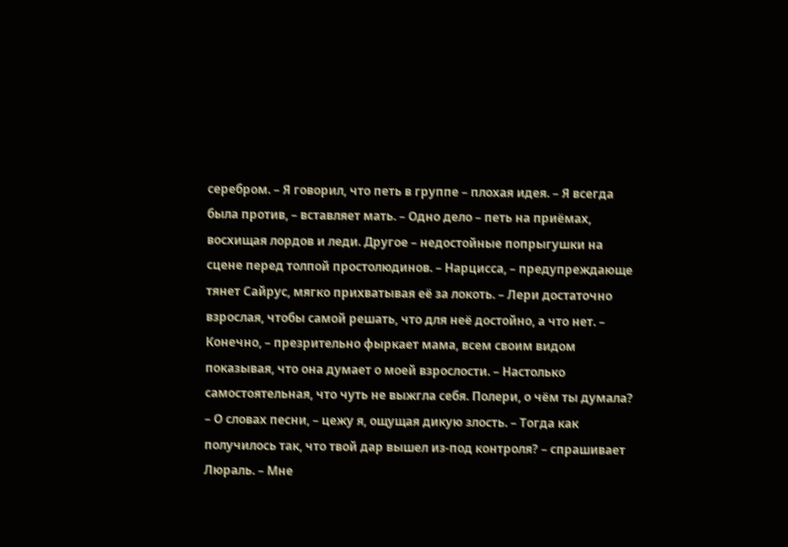серебром. – Я говорил, что петь в группе – плохая идея. – Я всегда была против, – вставляет мать. – Одно дело – петь на приёмах, восхищая лордов и леди. Другое – недостойные попрыгушки на сцене перед толпой простолюдинов. – Нарцисса, – предупреждающе тянет Сайрус, мягко прихватывая её за локоть. – Лери достаточно взрослая, чтобы самой решать, что для неё достойно, а что нет. – Конечно, – презрительно фыркает мама, всем своим видом показывая, что она думает о моей взрослости. – Настолько самостоятельная, что чуть не выжгла себя. Полери, о чём ты думала? – О словах песни, – цежу я, ощущая дикую злость. – Тогда как получилось так, что твой дар вышел из-под контроля? – спрашивает Люраль. – Мне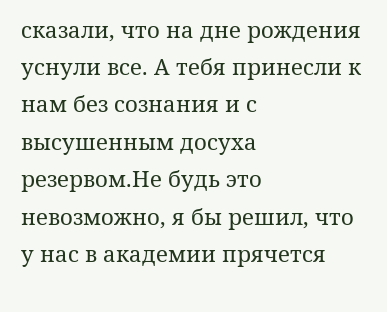сказали, что на дне рождения уснули все. А тебя принесли к нам без сознания и с высушенным досуха резервом.Не будь это невозможно, я бы решил, что у нас в академии прячется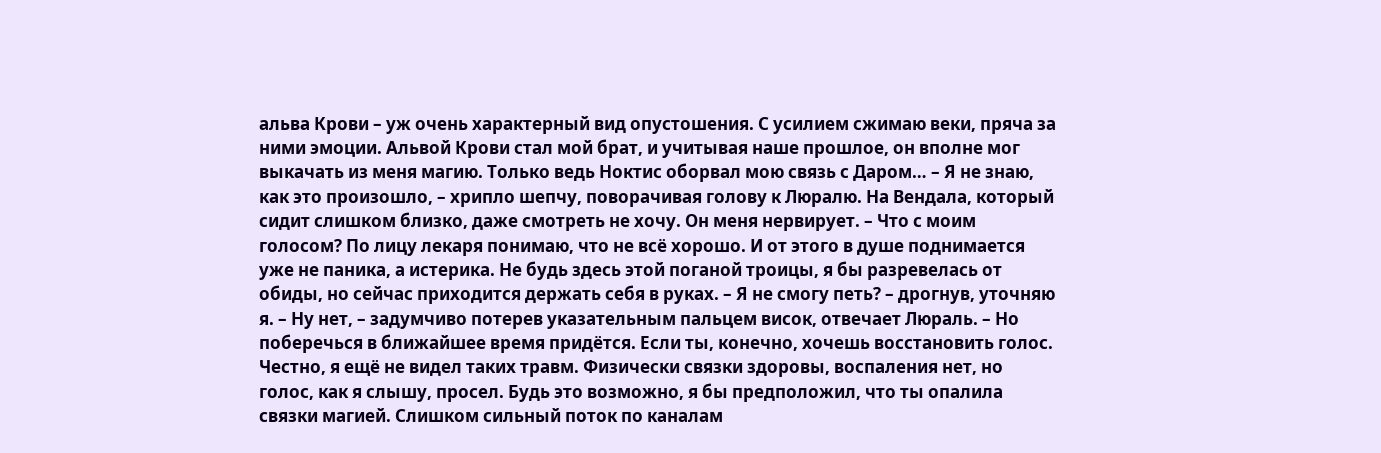альва Крови – уж очень характерный вид опустошения. С усилием сжимаю веки, пряча за ними эмоции. Альвой Крови стал мой брат, и учитывая наше прошлое, он вполне мог выкачать из меня магию. Только ведь Ноктис оборвал мою связь с Даром… – Я не знаю, как это произошло, – хрипло шепчу, поворачивая голову к Люралю. На Вендала, который сидит слишком близко, даже смотреть не хочу. Он меня нервирует. – Что с моим голосом? По лицу лекаря понимаю, что не всё хорошо. И от этого в душе поднимается уже не паника, а истерика. Не будь здесь этой поганой троицы, я бы разревелась от обиды, но сейчас приходится держать себя в руках. – Я не смогу петь? – дрогнув, уточняю я. – Ну нет, – задумчиво потерев указательным пальцем висок, отвечает Люраль. – Но поберечься в ближайшее время придётся. Если ты, конечно, хочешь восстановить голос. Честно, я ещё не видел таких травм. Физически связки здоровы, воспаления нет, но голос, как я слышу, просел. Будь это возможно, я бы предположил, что ты опалила связки магией. Слишком сильный поток по каналам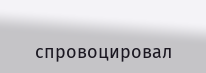спровоцировал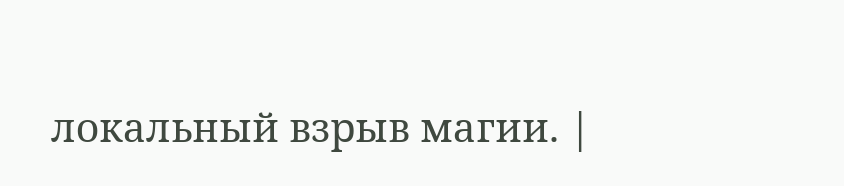локальный взрыв магии. |